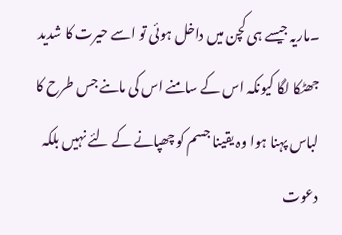۔ماریہ جیسے ہی کچن میں داخل ہوئی تو اسے حیرت کا شدید جھٹکا لگا کیونکہ اس کے سامنے اس کی ماںنے جس طرح کا لباس پہنا ہوا وہ یقینا جسم کو چھپانے کے لئے نہیں بلکہ دعوت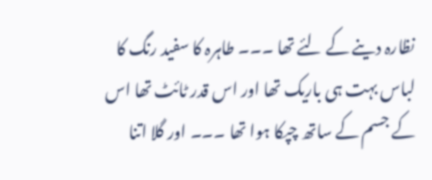نظارہ دینے کے لئے تھا ۔۔۔ طاہرہ کا سفید رنگ کا لباس بہت ہی باریک تھا اور اس قدر ٹائٹ تھا اس کے جسم کے ساتھ چپکا ہوا تھا ۔۔۔ اور گلا اتنا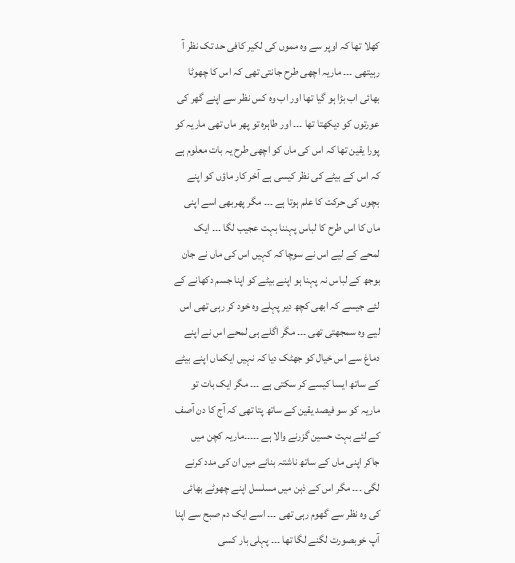کھلا تھا کہ اوپر سے وہ مموں کی لکیر کافی حد تک نظر آ رہیتھی ۔۔۔ ماریہ اچھی طرح جانتی تھی کہ اس کا چھوٹا بھائی اب بڑا ہو گیا تھا اور اب وہ کس نظر سے اپنے گھر کی عورتوں کو دیکھتا تھا ۔۔۔ اور طاہرہ تو پھر ماں تھی ماریہ کو پورا یقین تھا کہ اس کی ماں کو اچھی طرح یہ بات معلوم ہے کہ اس کے بیٹے کی نظر کیسی ہے آخر کار ماؤں کو اپنے بچوں کی حرکت کا علم ہوتا ہے ۔۔۔ مگر پھربھی اسے اپنی ماں کا اس طرح کا لباس پہننا بہت عجیب لگا ۔۔۔ ایک لمحے کے لیے اس نے سوچا کہ کہیں اس کی ماں نے جان بوجھ کے لباس نہ پہنا ہو اپنے بیٹے کو اپنا جسم دکھانے کے لئے جیسے کہ ابھی کچھ دیر پہلے وہ خود کر رہی تھی اس لیے وہ سمجھتی تھی ۔۔۔ مگر اگلے ہی لمحے اس نے اپنے دماغ سے اس خیال کو جھٹک دیا کہ نہیں ایکماں اپنے بیٹے کے ساتھ ایسا کیسے کر سکتی ہے ۔۔۔ مگر ایک بات تو ماریہ کو سو فیصد یقین کے ساتھ پتا تھی کہ آج کا دن آصف کے لئے بہت حسین گزرنے والا ہے ۔۔۔۔۔ماریہ کچن میں جاکر اپنی ماں کے ساتھ ناشتہ بنانے میں ان کی مدد کرنے لگی ۔۔۔ مگر اس کے ذہن میں مسلسل اپنے چھوٹے بھائی کی وہ نظر سے گھوم رہی تھی ۔۔۔ اسے ایک دم صبح سے اپنا آپ خوبصورت لگنے لگا تھا ۔۔۔ پہلی بار کسی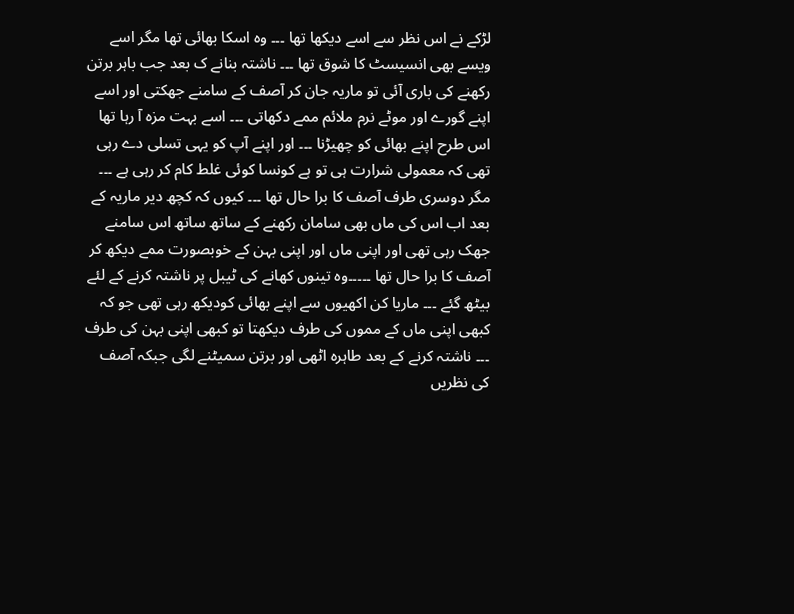لڑکے نے اس نظر سے اسے دیکھا تھا ۔۔۔ وہ اسکا بھائی تھا مگر اسے ویسے بھی انسیسٹ کا شوق تھا ۔۔۔ ناشتہ بنانے ک بعد جب باہر برتن رکھنے کی باری آئی تو ماریہ جان کر آصف کے سامنے جھکتی اور اسے اپنے گورے اور موٹے نرم ملائم ممے دکھاتی ۔۔۔ اسے بہت مزہ آ رہا تھا اس طرح اپنے بھائی کو چھیڑنا ۔۔۔ اور اپنے آپ کو یہی تسلی دے رہی تھی کہ معمولی شرارت ہی تو ہے کونسا کوئی غلط کام کر رہی ہے ۔۔۔ مگر دوسری طرف آصف کا برا حال تھا ۔۔۔ کیوں کہ کچھ دیر ماریہ کے بعد اب اس کی ماں بھی سامان رکھنے کے ساتھ ساتھ اس سامنے جھک رہی تھی اور اپنی ماں اور اپنی بہن کے خوبصورت ممے دیکھ کر آصف کا برا حال تھا ۔۔۔۔۔وہ تینوں کھانے کی ٹیبل پر ناشتہ کرنے کے لئے بیٹھ گئے ۔۔۔ ماریا کن اکھیوں سے اپنے بھائی کودیکھ رہی تھی جو کہ کبھی اپنی ماں کے مموں کی طرف دیکھتا تو کبھی اپنی بہن کی طرف ۔۔۔ ناشتہ کرنے کے بعد طاہرہ اٹھی اور برتن سمیٹنے لگی جبکہ آصف کی نظریں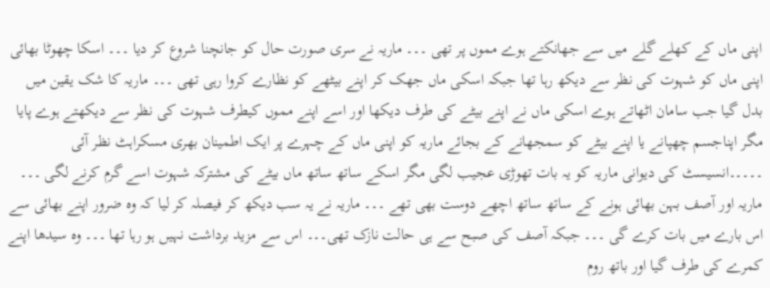اپنی ماں کے کھلے گلے میں سے جھانکتے ہوے مموں پر تھی ۔۔۔ ماریہ نے سری صورت حال کو جانچنا شروع کر دیا ۔۔۔ اسکا چھوٹا بھائی اپنی ماں کو شہوت کی نظر سے دیکھ رہا تھا جبکہ اسکی ماں جھک کر اپنے بیٹھے کو نظارے کروا رہی تھی ۔۔۔ ماریہ کا شک یقین میں بدل گیا جب سامان اٹھاتے ہوے اسکی ماں نے اپنے بیٹے کی طرف دیکھا اور اسے اپنے مموں کیطرف شہوت کی نظر سے دیکھتے ہوے پایا مگر اپناجسم چھپانے یا اپنے بیٹے کو سمجھانے کے بجائے ماریہ کو اپنی ماں کے چہرے پر ایک اطمینان بھری مسکراہٹ نظر آئی ۔۔۔۔۔انسیسٹ کی دیوانی ماریہ کو یہ بات تھوڑی عجیب لگی مگر اسکے ساتھ ساتھ ماں بیٹے کی مشترکہ شہوت اسے گرم کرنے لگی ۔۔۔ ماریہ اور آصف بہن بھائی ہونے کے ساتھ ساتھ اچھے دوست بھی تھے ۔۔۔ ماریہ نے یہ سب دیکھ کر فیصلہ کر لیا کہ وہ ضرور اپنے بھائی سے اس بارے میں بات کرے گی ۔۔۔ جبکہ آصف کی صبح سے ہی حالت نازک تھی۔۔۔ اس سے مزید برداشت نہیں ہو رہا تھا ۔۔۔ وہ سیدھا اپنے کمرے کی طرف گیا اور باتھ روم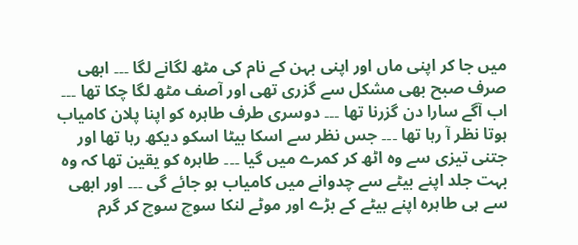میں جا کر اپنی ماں اور اپنی بہن کے نام کی مٹھ لگانے لگا ۔۔۔ ابھی صرف صبح بھی مشکل سے گزری تھی اور آصف مٹھ لگا چکا تھا ۔۔۔ اب آگے سارا دن گزرنا تھا ۔۔۔ دوسری طرف طاہرہ کو اپنا پلان کامیاب ہوتا نظر آ رہا تھا ۔۔۔ جس نظر سے اسکا بیٹا اسکو دیکھ رہا تھا اور جتنی تیزی سے وہ اٹھ کر کمرے میں گیا ۔۔۔ طاہرہ کو یقین تھا کہ وہ بہت جلد اپنے بیٹے سے چدوانے میں کامیاب ہو جائے گی ۔۔۔ اور ابھی سے ہی طاہرہ اپنے بیٹے کے بڑے اور موٹے لنکا سوچ سوچ کر گرم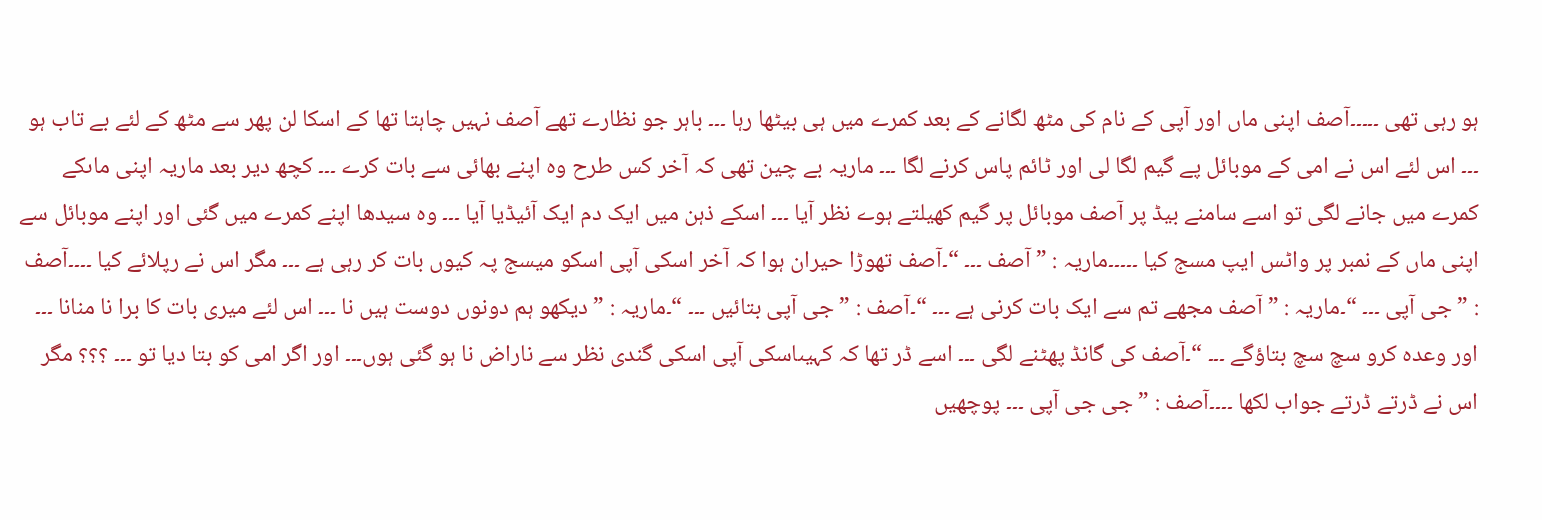ہو رہی تھی ۔۔۔۔۔آصف اپنی ماں اور آپی کے نام کی مٹھ لگانے کے بعد کمرے میں ہی بیٹھا رہا ۔۔۔ باہر جو نظارے تھے آصف نہیں چاہتا تھا کے اسکا لن پھر سے مٹھ کے لئے بے تاب ہو ۔۔۔ اس لئے اس نے امی کے موبائل پے گیم لگا لی اور ٹائم پاس کرنے لگا ۔۔۔ ماریہ بے چین تھی کہ آخر کس طرح وہ اپنے بھائی سے بات کرے ۔۔۔ کچھ دیر بعد ماریہ اپنی ماںکے کمرے میں جانے لگی تو اسے سامنے بیڈ پر آصف موبائل پر گیم کھیلتے ہوے نظر آیا ۔۔۔ اسکے ذہن میں ایک دم ایک آئیڈیا آیا ۔۔۔ وہ سیدھا اپنے کمرے میں گئی اور اپنے موبائل سے اپنی ماں کے نمبر پر واٹس ایپ مسج کیا ۔۔۔۔۔ماریہ : ” آصف ۔۔۔ “۔آصف تھوڑا حیران ہوا کہ آخر اسکی آپی اسکو میسج پہ کیوں بات کر رہی ہے ۔۔۔ مگر اس نے رپلائے کیا ۔۔۔۔آصف : ” جی آپی ۔۔۔ “۔ماریہ : ” آصف مجھے تم سے ایک بات کرنی ہے ۔۔۔ “۔آصف : ” جی آپی بتائیں ۔۔۔ “۔ماریہ : ” دیکھو ہم دونوں دوست ہیں نا ۔۔۔ اس لئے میری بات کا برا نا منانا ۔۔۔ اور وعدہ کرو سچ سچ بتاؤگے ۔۔۔ “۔آصف کی گانڈ پھٹنے لگی ۔۔۔ اسے ڈر تھا کہ کہیںاسکی آپی اسکی گندی نظر سے ناراض نا ہو گئی ہوں۔۔۔ اور اگر امی کو بتا دیا تو ۔۔۔ ؟؟؟ مگر اس نے ڈرتے ڈرتے جواب لکھا ۔۔۔۔آصف : ” جی جی آپی ۔۔۔ پوچھیں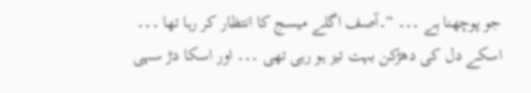جو پوچھنا ہے ۔۔۔ “۔آصف اگلے میسج کا انتظار کر رہا تھا ۔۔۔ اسکے دل کی دھڑکن بہت تیز ہو رہی تھی ۔۔۔ اور اسکا دڑ سہی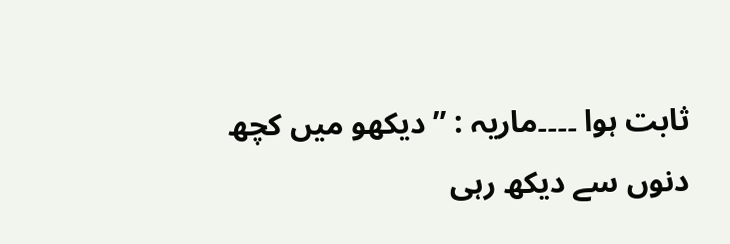ثابت ہوا ۔۔۔۔ماریہ : ” دیکھو میں کچھ دنوں سے دیکھ رہی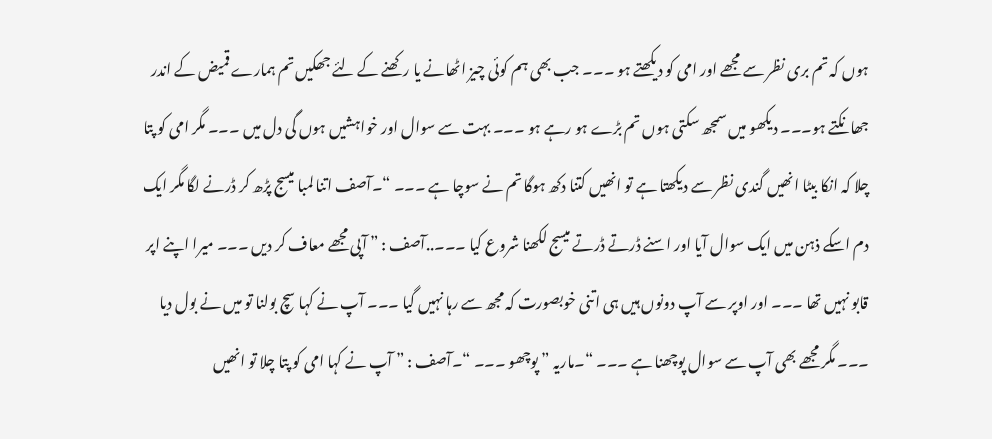ہوں کہ تم بری نظر سے مجھے اور امی کو دیکھتے ہو ۔۔۔ جب بھی ہم کوئی چیز اٹھانے یا رکھنے کے لئے جھکیں تم ہمارے قمیض کے اندر جھانکتے ہو۔۔۔ دیکھو میں سمجھ سکتی ہوں تم بڑے ہو رہے ہو ۔۔۔ بہت سے سوال اور خواہشیں ہوں گی دل میں ۔۔۔ مگر امی کو پتا چلا کہ انکا بیٹا انھیں گندی نظر سے دیکھتا ہے تو انھیں کتنا دکھ ہوگا تم نے سوچا ہے ۔۔۔ “۔آصف اتنا لمبا میسج پڑھ کر ڈرنے لگا مگر ایک دم اسکے ذہن میں ایک سوال آیا اور اسنے ڈرتے ڈرتے میسج لکھنا شروع کیا ۔۔۔..آصف : ” آپی مجھے معاف کر دیں ۔۔۔ میرا اپنے اپر قابو نہیں تھا ۔۔۔ اور اوپر سے آپ دونوں ہیں ہی اتنی خوبصورت کہ مجھ سے رہا نہیں گیا ۔۔۔ آپ نے کہا سچ بولنا تو میں نے بول دیا ۔۔۔ مگر مجھے بھی آپ سے سوال پوچھنا ہے ۔۔۔ “۔ماریہ ” پوچھو ۔۔۔ “۔آصف : ” آپ نے کہا امی کو پتا چلا تو انھیں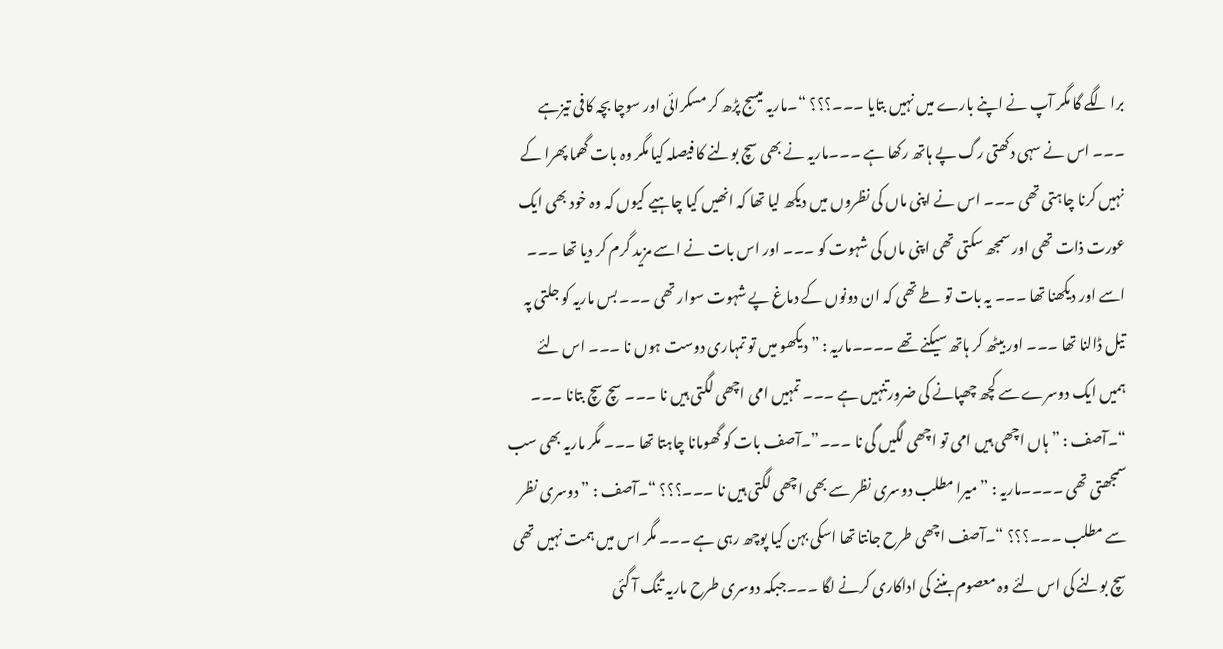برا لگے گا مگر آپ نے اپنے بارے میں نہیں بتایا ۔۔۔؟؟؟ “۔ماریہ میسج پڑھ کر مسکرائی اور سوچا بچہ کافی تیزہے ۔۔۔ اس نے سہی دکھتی رگ پے ہاتھ رکھا ہے ۔۔۔ماریہ نے بھی سچ بولنے کا فیصلہ کیا مگر وہ بات گھما پھرا کے نہیں کرنا چاہتی تھی ۔۔۔ اس نے اپنی ماں کی نظروں میں دیکھ لیا تھا کہ انھیں کیا چاہیے کیوں کہ وہ خود بھی ایک عورت ذات تھی اور سمجھ سکتی تھی اپنی ماں کی شہوت کو ۔۔۔ اور اس بات نے اسے مزید گرم کر دیا تھا ۔۔۔ اسے اور دیکھنا تھا ۔۔۔ یہ بات تو طے تھی کہ ان دونوں کے دماغ پے شہوت سوار تھی ۔۔۔ بس ماریہ کو جلتی پہ تیل ڈالنا تھا ۔۔۔ اور بیٹھ کر ہاتھ سیکنے تھے ۔۔۔۔ماریہ : ” دیکھو میں تو تمہاری دوست ہوں نا ۔۔۔ اس لئے ہمیں ایک دوسرے سے کچھ چھپانے کی ضرورتنہیں ہے ۔۔۔ تمہیں امی اچھی لگتی ہیں نا ۔۔۔ سچ سچ بتانا ۔۔۔ “۔آصف : ” ہاں اچھی ہیں امی تو اچھی لگیں گی نا ۔۔۔”۔آصف بات کو گھومانا چاہتا تھا ۔۔۔ مگر ماریہ بھی سب سمجھتی تھی ۔۔۔۔ماریہ : ” میرا مطلب دوسری نظر سے بھی اچھی لگتی ہیں نا ۔۔۔؟؟؟ “۔آصف : ” دوسری نظر سے مطلب ۔۔۔؟؟؟ “۔آصف اچھی طرح جانتا تھا اسکی بہن کیا پوچھ رہی ہے ۔۔۔ مگر اس میں ہمت نہیں تھی سچ بولنے کی اس لئے وہ معصوم بننے کی اداکاری کرنے لگا ۔۔۔جبکہ دوسری طرح ماریہ تنگ آ گئی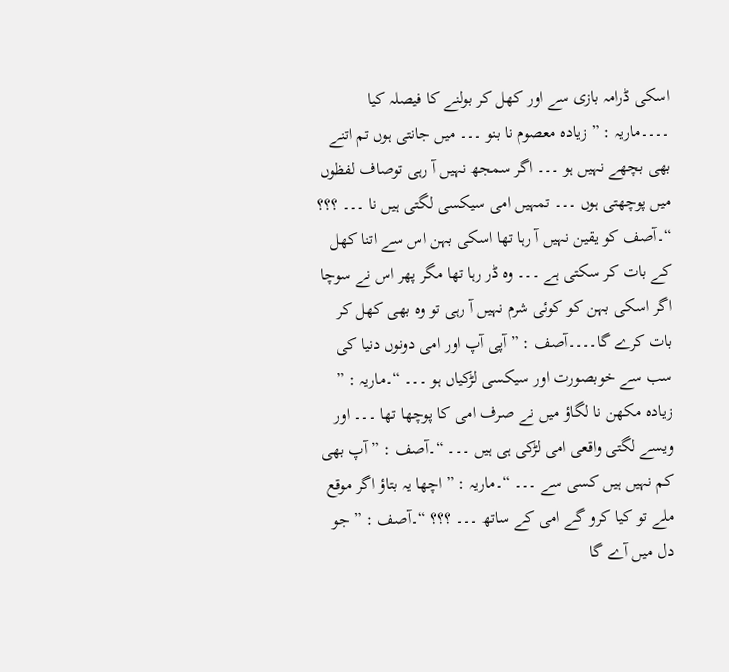اسکی ڈرامہ بازی سے اور کھل کر بولنے کا فیصلہ کیا ۔۔۔۔ماریہ : ” زیادہ معصوم نا بنو ۔۔۔ میں جانتی ہوں تم اتنے بھی بچھے نہیں ہو ۔۔۔ اگر سمجھ نہیں آ رہی توصاف لفظوں میں پوچھتی ہوں ۔۔۔ تمہیں امی سیکسی لگتی ہیں نا ۔۔۔ ؟؟؟ “۔آصف کو یقین نہیں آ رہا تھا اسکی بہن اس سے اتنا کھل کے بات کر سکتی ہے ۔۔۔ وہ ڈر رہا تھا مگر پھر اس نے سوچا اگر اسکی بہن کو کوئی شرم نہیں آ رہی تو وہ بھی کھل کر بات کرے گا۔۔۔۔آصف : ” آپی آپ اور امی دونوں دنیا کی سب سے خوبصورت اور سیکسی لڑکیاں ہو ۔۔۔ “۔ماریہ : ” زیادہ مکھن نا لگاؤ میں نے صرف امی کا پوچھا تھا ۔۔۔ اور ویسے لگتی واقعی امی لڑکی ہی ہیں ۔۔۔ “۔آصف : ” آپ بھی کم نہیں ہیں کسی سے ۔۔۔ “۔ماریہ : ” اچھا یہ بتاؤ اگر موقع ملے تو کیا کرو گے امی کے ساتھ ۔۔۔ ؟؟؟ “۔آصف : ” جو دل میں آے گا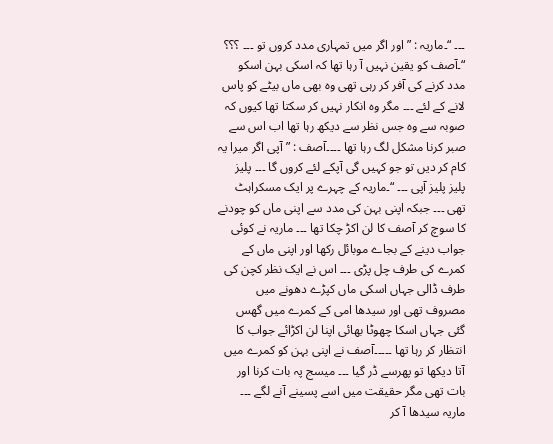۔۔۔ “۔ماریہ : ” اور اگر میں تمہاری مدد کروں تو ۔۔۔ ؟؟؟ “۔آصف کو یقین نہیں آ رہا تھا کہ اسکی بہن اسکو مدد کرنے کی آفر کر رہی تھی وہ بھی ماں بیٹے کو پاس لانے کے لئے ۔۔۔ مگر وہ انکار نہیں کر سکتا تھا کیوں کہ صوبہ سے وہ جس نظر سے دیکھ رہا تھا اب اس سے صبر کرنا مشکل لگ رہا تھا ۔۔۔۔آصف : ” آپی اگر میرا یہ کام کر دیں تو جو کہیں گی آپکے لئے کروں گا ۔۔۔ پلیز پلیز پلیز آپی ۔۔۔ “۔ماریہ کے چہرے پر ایک مسکراہٹ تھی ۔۔۔ جبکہ اپنی بہن کی مدد سے اپنی ماں کو چودنے کا سوچ کر آصف کا لن اکڑ چکا تھا ۔۔۔ ماریہ نے کوئی جواب دینے کے بجاے موبائل رکھا اور اپنی ماں کے کمرے کی طرف چل پڑی ۔۔۔ اس نے ایک نظر کچن کی طرف ڈالی جہاں اسکی ماں کپڑے دھونے میں مصروف تھی اور سیدھا امی کے کمرے میں گھس گئی جہاں اسکا چھوٹا بھائی اپنا لن اکڑائے جواب کا انتظار کر رہا تھا ۔۔۔۔۔آصف نے اپنی بہن کو کمرے میں آتا دیکھا تو پھرسے ڈر گیا ۔۔۔ میسج پہ بات کرنا اور بات تھی مگر حقیقت میں اسے پسینے آنے لگے ۔۔۔ ماریہ سیدھا آ کر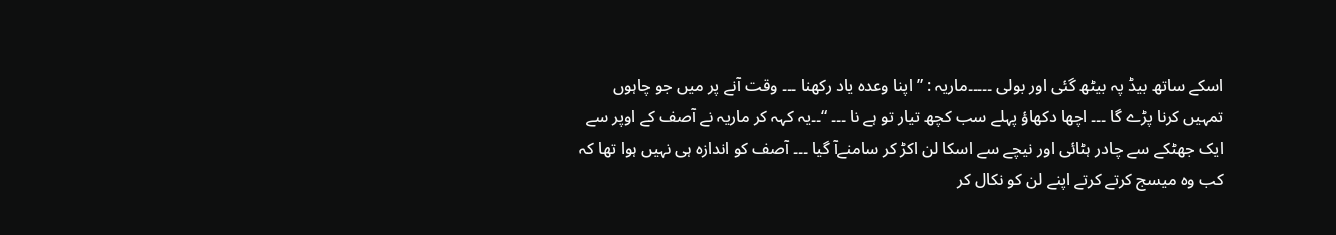اسکے ساتھ بیڈ پہ بیٹھ گئی اور بولی ۔۔۔۔۔ماریہ : ” اپنا وعدہ یاد رکھنا ۔۔۔ وقت آنے پر میں جو چاہوں تمہیں کرنا پڑے گا ۔۔۔ اچھا دکھاؤ پہلے سب کچھ تیار تو ہے نا ۔۔۔ “۔۔یہ کہہ کر ماریہ نے آصف کے اوپر سے ایک جھٹکے سے چادر ہٹائی اور نیچے سے اسکا لن اکڑ کر سامنےآ گیا ۔۔۔ آصف کو اندازہ ہی نہیں ہوا تھا کہ کب وہ میسج کرتے کرتے اپنے لن کو نکال کر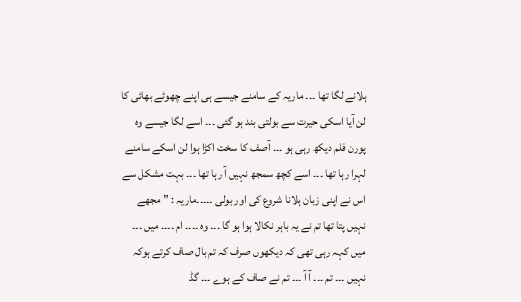ہلانے لگا تھا ۔۔۔ ماریہ کے سامنے جیسے ہی اپنے چھوٹے بھائی کا لن آیا اسکی حیرت سے بولتی بند ہو گئی ۔۔۔ اسے لگا جیسے وہ پورن فلم دیکھ رہی ہو ۔۔۔ آصف کا سخت اکڑا ہوا لن اسکے سامنے لہرا رہا تھا ۔۔۔ اسے کچھ سمجھ نہیں آ رہا تھا ۔۔۔ بہت مشکل سے اس نے اپنی زبان ہلانا شروع کی اور بولی ۔۔۔۔۔ماریہ : ” مجھے نہیں پتا تھا تم نے یہ باہر نکالا ہوا ہو گا ۔۔۔ وہ ۔۔۔۔ ام ۔۔۔۔ میں ۔۔۔ میں کہہ رہی تھی کہ دیکھوں صرف کہ تم بال صاف کرتے ہوکہ نہیں ۔۔۔ تم ۔۔۔ آ آ ۔۔۔ تم نے صاف کے ہوے ۔۔۔ گڈ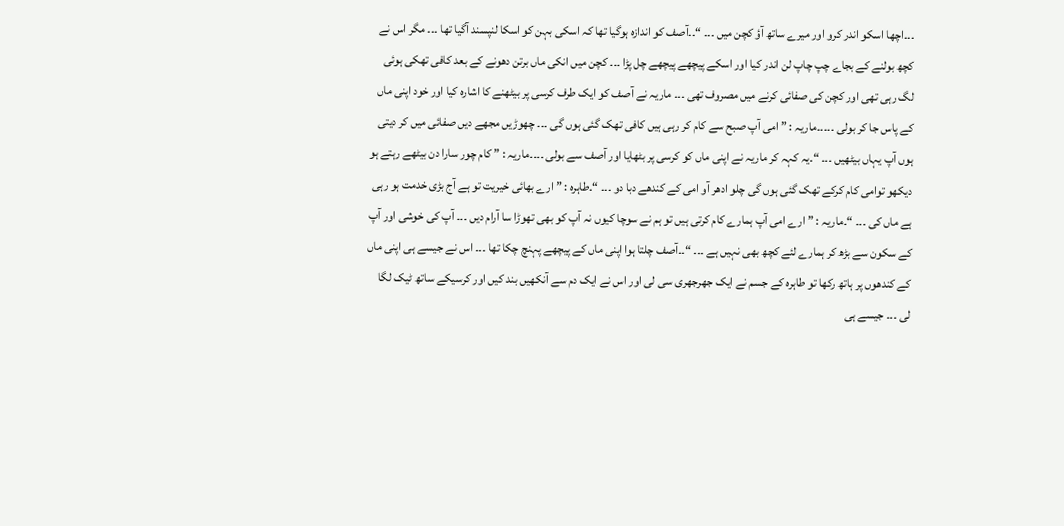۔۔۔اچھا اسکو اندر کرو اور میرے ساتھ آؤ کچن میں ۔۔۔ “۔۔آصف کو اندازہ ہوگیا تھا کہ اسکی بہن کو اسکا لنپسند آگیا تھا ۔۔۔ مگر اس نے کچھ بولنے کے بجاے چپ چاپ لن اندر کیا اور اسکے پیچھے پیچھے چل پڑا ۔۔۔ کچن میں انکی ماں برتن دھونے کے بعد کافی تھکی ہوئی لگ رہی تھی اور کچن کی صفائی کرنے میں مصروف تھی ۔۔۔ ماریہ نے آصف کو ایک طرف کرسی پر بیٹھنے کا اشارہ کیا اور خود اپنی ماں کے پاس جا کر بولی ۔۔۔۔۔ماریہ : ” امی آپ صبح سے کام کر رہی ہیں کافی تھک گئی ہوں گی ۔۔۔ چھوڑیں مجھے دیں صفائی میں کر دیتی ہوں آپ یہاں بیٹھیں ۔۔۔ “۔یہ کہہ کر ماریہ نے اپنی ماں کو کرسی پر بٹھایا اور آصف سے بولی ۔۔۔۔ماریہ : ” کام چور سارا دن بیٹھے رہتے ہو دیکھو توامی کام کرکے تھک گئی ہوں گی چلو ادھر آو امی کے کندھے دبا دو ۔۔۔ “۔طاہرہ : ” ارے بھائی خیریت تو ہے آج بڑی خدمت ہو رہی ہے ماں کی ۔۔۔ “۔ماریہ : ” ارے امی آپ ہمارے کام کرتی ہیں تو ہم نے سوچا کیوں نہ آپ کو بھی تھوڑا سا آرام دیں ۔۔۔ آپ کی خوشی اور آپ کے سکون سے بڑھ کر ہمارے لئے کچھ بھی نہیں ہے ۔۔۔ “۔۔آصف چلتا ہوا اپنی ماں کے پیچھے پہنچ چکا تھا ۔۔۔ اس نے جیسے ہی اپنی ماں کے کندھوں پر ہاتھ رکھا تو طاہرہ کے جسم نے ایک جھرجھری سی لی اور اس نے ایک دم سے آنکھیں بند کیں اور کرسیکے ساتھ ٹیک لگا لی ۔۔۔ جیسے ہی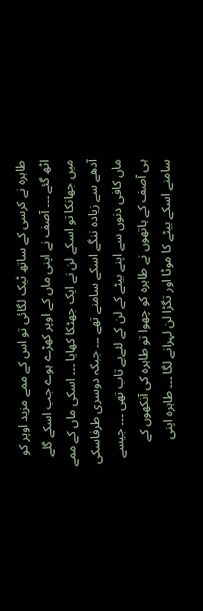طاہرہ نے کرسی کے ساتھ ٹیک لگائی تو اس کے ممے مزید اوپر کو اٹھ گئے ۔۔۔ آصف نے اپنی ماں کے اوپر کھڑے ہوے جب اسکے گلے میں جھانکا تو اسکے لن نے ایک جھٹکا کھایا ۔۔۔ اسکی ماں کے ممے آدھے سے زیادہ ننگے اسکے سامنے تھے ۔۔۔ جبکہ دوسری طرفاسکی ماں کافی دنوں سے اپنے بیٹے کے لن کے لئےبے تاب تھی ۔۔۔ جیسے ہی آصف کے ہاتھوں نے طاہرہ کو چھوا تو طاہرہ کی آنکھوں کے سامنے اسکے بیٹے کا موٹا اور تگڑا لن لہرانے لگا ۔۔۔ طاہرہ اپنی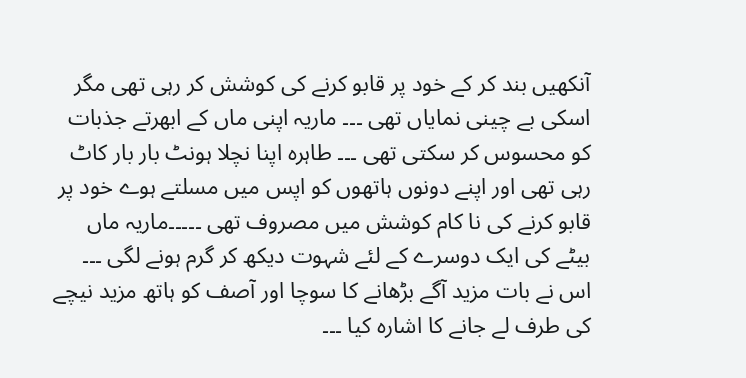آنکھیں بند کر کے خود پر قابو کرنے کی کوشش کر رہی تھی مگر اسکی بے چینی نمایاں تھی ۔۔۔ ماریہ اپنی ماں کے ابھرتے جذبات کو محسوس کر سکتی تھی ۔۔۔ طاہرہ اپنا نچلا ہونٹ بار بار کاٹ رہی تھی اور اپنے دونوں ہاتھوں کو اپس میں مسلتے ہوے خود پر قابو کرنے کی نا کام کوشش میں مصروف تھی ۔۔۔۔۔ماریہ ماں بیٹے کی ایک دوسرے کے لئے شہوت دیکھ کر گرم ہونے لگی ۔۔۔ اس نے بات مزید آگے بڑھانے کا سوچا اور آصف کو ہاتھ مزید نیچے کی طرف لے جانے کا اشارہ کیا ۔۔۔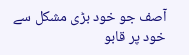آصف جو خود بڑی مشکل سے خود پر قابو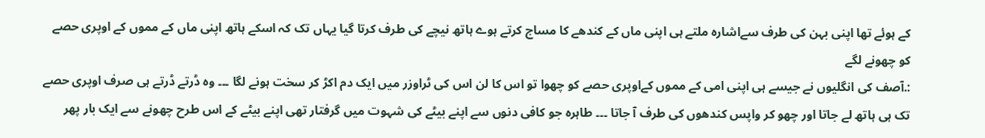کے ہوئے تھا اپنی بہن کی طرف سےاشارہ ملتے ہی اپنی ماں کے کندھے کا مساج کرتے ہوے ہاتھ نیچے کی طرف کرتا گیا یہاں تک کہ اسکے ہاتھ اپنی ماں کے مموں کے اوپری حصے کو چھونے لگے
:.آصف کی انگلیوں نے جیسے ہی اپنی امی کے مموں کےاوپری حصے کو چھوا تو اس کا لن اس کی ٹراوزر میں ایک دم اکڑ کر سخت ہونے لگا ۔۔۔ وہ ڈرتے ڈرتے ہی صرف اوپری حصے تک ہی ہاتھ لے جاتا اور چھو کر واپس کندھوں کی طرف آ جاتا ۔۔۔ طاہرہ جو کافی دنوں سے اپنے بیٹے کی شہوت میں گرفتار تھی اپنے بیٹے کے اس طرح چھونے سے ایک بار پھر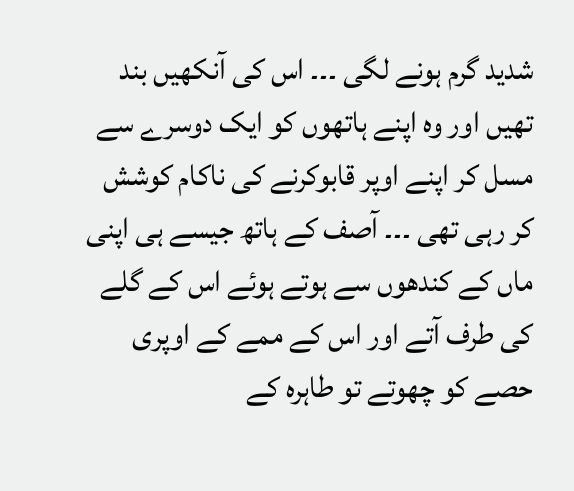شدید گرم ہونے لگی ۔۔۔ اس کی آنکھیں بند تھیں اور وہ اپنے ہاتھوں کو ایک دوسرے سے مسل کر اپنے اوپر قابوکرنے کی ناکام کوشش کر رہی تھی ۔۔۔ آصف کے ہاتھ جیسے ہی اپنی ماں کے کندھوں سے ہوتے ہوئے اس کے گلے کی طرف آتے اور اس کے ممے کے اوپری حصے کو چھوتے تو طاہرہ کے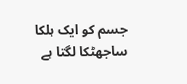جسم کو ایک ہلکا ساجھٹکا لگتا ہے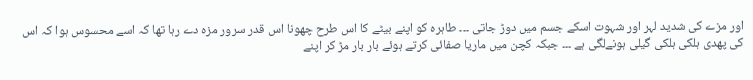اور مزے کی شدید لہر اور شہوت اسکے جسم میں دوڑ جاتی ۔۔۔ طاہرہ کو اپنے بیٹے کا اس طرح چھونا اس قدر سرور مزہ دے رہا تھا کہ اسے محسوس ہوا کہ اس کی پھدی ہلکی ہلکی گیلی ہونےلگی ہے ۔۔۔ جبکہ کچن میں ماریا صفائی کرتے ہوئے بار بار مڑ کر اپنے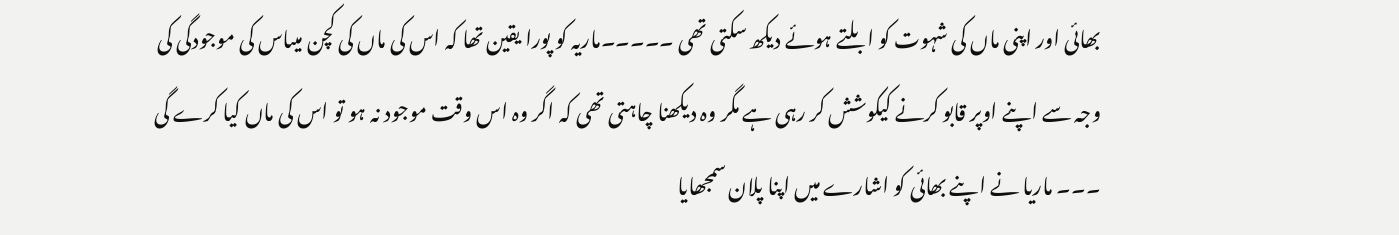بھائی اور اپنی ماں کی شہوت کو ابلتے ہوئے دیکھ سکتی تھی ۔۔۔۔۔ماریہ کو پورا یقین تھا کہ اس کی ماں کی کچن میںاس کی موجودگی کی وجہ سے اپنے اوپر قابو کرنے کیکوشش کر رہی ہے مگر وہ دیکھنا چاہتی تھی کہ اگر وہ اس وقت موجود نہ ہو تو اس کی ماں کیا کرے گی ۔۔۔ ماریا نے اپنے بھائی کو اشارے میں اپنا پلان سمجھایا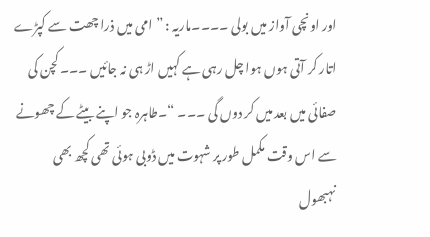اور اونچی آواز میں بولی ۔۔۔۔ماریہ : ” امی میں ذرا چھت سے کپڑے اتار کر آتی ہوں ہوا چل رہی ہے کہیں اڑ ہی نہ جائیں ۔۔۔ کچن کی صفائی میں بعد میں کر دوں گی ۔۔۔ “۔طاہرہ جو اپنے بیٹے کے چھونے سے اس وقت مکمل طور پر شہوت میں ڈوبی ہوئی تھی کچھ بھی نہبھول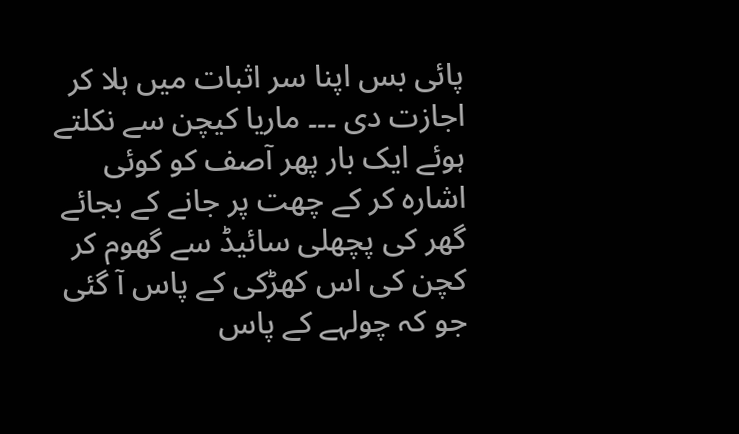پائی بس اپنا سر اثبات میں ہلا کر اجازت دی ۔۔۔ ماریا کیچن سے نکلتے ہوئے ایک بار پھر آصف کو کوئی اشارہ کر کے چھت پر جانے کے بجائے گھر کی پچھلی سائیڈ سے گھوم کر کچن کی اس کھڑکی کے پاس آ گئی جو کہ چولہے کے پاس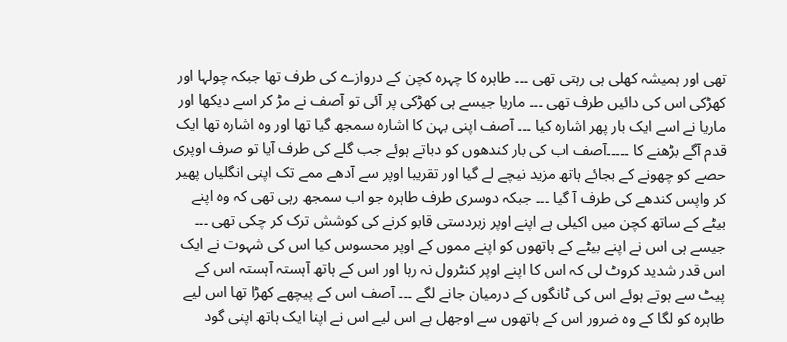تھی اور ہمیشہ کھلی ہی رہتی تھی ۔۔۔ طاہرہ کا چہرہ کچن کے دروازے کی طرف تھا جبکہ چولہا اور کھڑکی اس کی دائیں طرف تھی ۔۔۔ ماریا جیسے ہی کھڑکی پر آئی تو آصف نے مڑ کر اسے دیکھا اور ماریا نے اسے ایک بار پھر اشارہ کیا ۔۔۔ آصف اپنی بہن کا اشارہ سمجھ گیا تھا اور وہ اشارہ تھا ایک قدم آگے بڑھنے کا ۔۔۔۔۔آصف اب کی بار کندھوں کو دباتے ہوئے جب گلے کی طرف آیا تو صرف اوپری حصے کو چھونے کے بجائے ہاتھ مزید نیچے لے گیا اور تقریبا اوپر سے آدھے ممے تک اپنی انگلیاں پھیر کر واپس کندھے کی طرف آ گیا ۔۔۔ جبکہ دوسری طرف طاہرہ جو اب سمجھ رہی تھی کہ وہ اپنے بیٹے کے ساتھ کچن میں اکیلی ہے اپنے اوپر زبردستی قابو کرنے کی کوشش ترک کر چکی تھی ۔۔۔ جیسے ہی اس نے اپنے بیٹے کے ہاتھوں کو اپنے مموں کے اوپر محسوس کیا اس کی شہوت نے ایک اس قدر شدید کروٹ لی کہ اس کا اپنے اوپر کنٹرول نہ رہا اور اس کے ہاتھ آہستہ آہستہ اس کے پیٹ سے ہوتے ہوئے اس کی ٹانگوں کے درمیان جانے لگے ۔۔۔ آصف اس کے پیچھے کھڑا تھا اس لیے طاہرہ کو لگا کے وہ ضرور اس کے ہاتھوں سے اوجھل ہے اس لیے اس نے اپنا ایک ہاتھ اپنی گود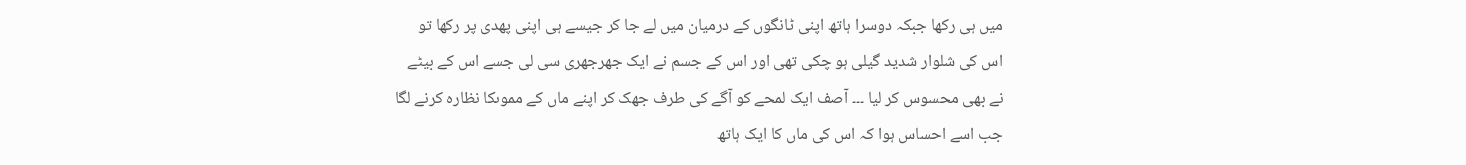میں ہی رکھا جبکہ دوسرا ہاتھ اپنی ٹانگوں کے درمیان میں لے جا کر جیسے ہی اپنی پھدی پر رکھا تو اس کی شلوار شدید گیلی ہو چکی تھی اور اس کے جسم نے ایک جھرجھری سی لی جسے اس کے بیٹے نے بھی محسوس کر لیا ۔۔۔ آصف ایک لمحے کو آگے کی طرف جھک کر اپنے ماں کے مموںکا نظارہ کرنے لگا جب اسے احساس ہوا کہ اس کی ماں کا ایک ہاتھ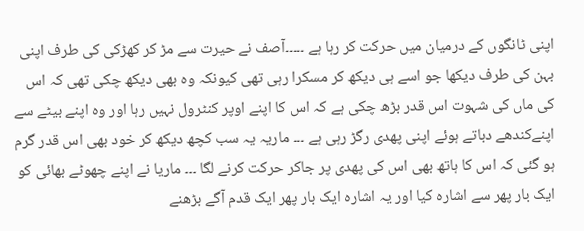اپنی ٹانگوں کے درمیان میں حرکت کر رہا ہے ۔۔۔۔۔آصف نے حیرت سے مڑ کر کھڑکی کی طرف اپنی بہن کی طرف دیکھا جو اسے ہی دیکھ کر مسکرا رہی تھی کیونکہ وہ بھی دیکھ چکی تھی کہ اس کی ماں کی شہوت اس قدر بڑھ چکی ہے کہ اس کا اپنے اوپر کنٹرول نہیں رہا اور وہ اپنے بیٹے سے اپنےکندھے دباتے ہوئے اپنی پھدی رگڑ رہی ہے ۔۔۔ ماریہ یہ سب کچھ دیکھ کر خود بھی اس قدر گرم ہو گئی کہ اس کا ہاتھ بھی اس کی پھدی پر جاکر حرکت کرنے لگا ۔۔۔ ماریا نے اپنے چھوٹے بھائی کو ایک بار پھر سے اشارہ کیا اور یہ اشارہ ایک بار پھر ایک قدم آگے بڑھنے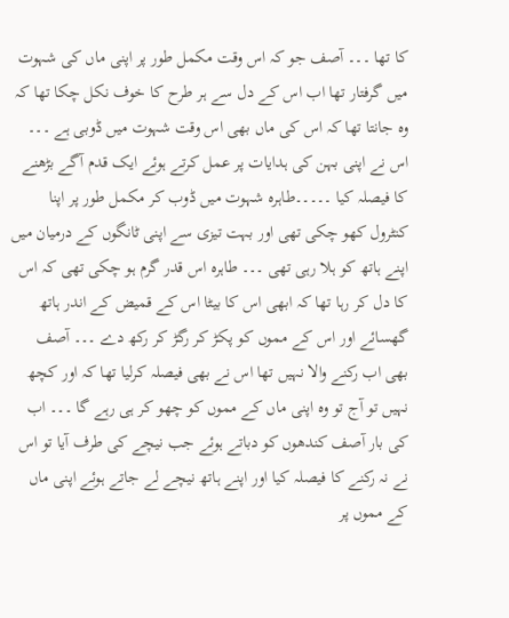کا تھا ۔۔۔ آصف جو کہ اس وقت مکمل طور پر اپنی ماں کی شہوت میں گرفتار تھا اب اس کے دل سے ہر طرح کا خوف نکل چکا تھا کہ وہ جانتا تھا کہ اس کی ماں بھی اس وقت شہوت میں ڈوبی ہے ۔۔۔ اس نے اپنی بہن کی ہدایات پر عمل کرتے ہوئے ایک قدم آگے بڑھنے کا فیصلہ کیا ۔۔۔۔۔طاہرہ شہوت میں ڈوب کر مکمل طور پر اپنا کنٹرول کھو چکی تھی اور بہت تیزی سے اپنی ٹانگوں کے درمیان میں اپنے ہاتھ کو ہلا رہی تھی ۔۔۔ طاہرہ اس قدر گرم ہو چکی تھی کہ اس کا دل کر رہا تھا کہ ابھی اس کا بیٹا اس کے قمیض کے اندر ہاتھ گھسائے اور اس کے مموں کو پکڑ کر رگڑ کر رکھ دے ۔۔۔ آصف بھی اب رکنے والا نہیں تھا اس نے بھی فیصلہ کرلیا تھا کہ اور کچھ نہیں تو آج تو وہ اپنی ماں کے مموں کو چھو کر ہی رہے گا ۔۔۔ اب کی بار آصف کندھوں کو دباتے ہوئے جب نیچے کی طرف آیا تو اس نے نہ رکنے کا فیصلہ کیا اور اپنے ہاتھ نیچے لے جاتے ہوئے اپنی ماں کے مموں پر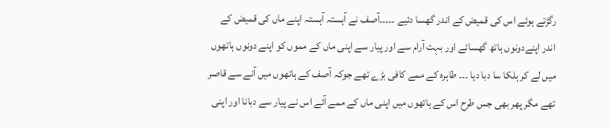رگڑتے ہوئے اس کی قمیض کے اندر گھسا دئیے ۔۔۔۔۔آصف نے آہستہ آہستہ اپنے ماں کی قمیض کے اندر اپنےدونوں ہاتھ گھسائے اور بہت آرام سے اور پیار سے اپنی ماں کے مموں کو اپنے دونوں ہاتھوں میں لے کر ہلکا سا دبا دیا ۔۔۔ طاہرہ کے ممے کافی بڑے تھے جوکہ آصف کے ہاتھوں میں آنے سے قاصر تھے مگر پھر بھی جس طرح اس کے ہاتھوں میں اپنی ماں کے ممے آئے اس نے پیار سے دبانا اور اپنی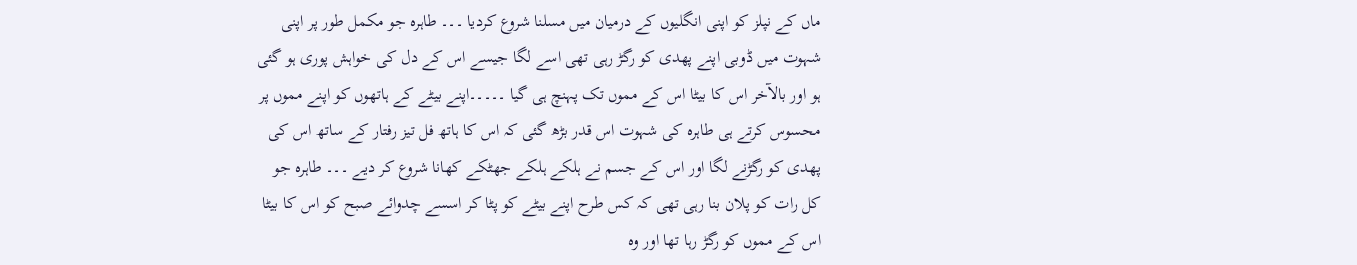ماں کے نپلز کو اپنی انگلیوں کے درمیان میں مسلنا شروع کردیا ۔۔۔ طاہرہ جو مکمل طور پر اپنی شہوت میں ڈوبی اپنے پھدی کو رگڑ رہی تھی اسے لگا جیسے اس کے دل کی خواہش پوری ہو گئی ہو اور بالآخر اس کا بیٹا اس کے مموں تک پہنچ ہی گیا ۔۔۔۔۔اپنے بیٹے کے ہاتھوں کو اپنے مموں پر محسوس کرتے ہی طاہرہ کی شہوت اس قدر بڑھ گئی کہ اس کا ہاتھ فل تیز رفتار کے ساتھ اس کی پھدی کو رگڑنے لگا اور اس کے جسم نے ہلکے ہلکے جھٹکے کھانا شروع کر دیے ۔۔۔ طاہرہ جو کل رات کو پلان بنا رہی تھی کہ کس طرح اپنے بیٹے کو پٹا کر اسسے چدوائے صبح کو اس کا بیٹا اس کے مموں کو رگڑ رہا تھا اور وہ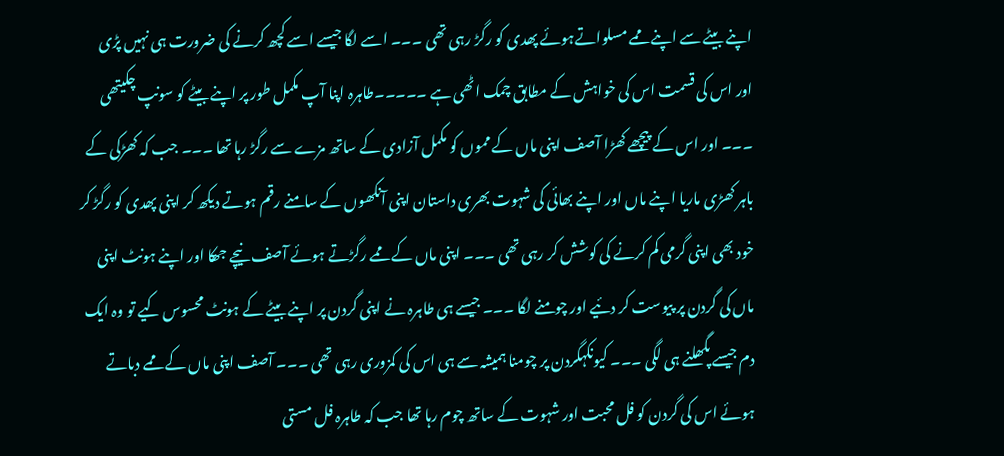اپنے بیٹے سے اپنے ممے مسلواتےہوئے پھدی کو رگڑ رہی تھی ۔۔۔ اسے لگا جیسے اسے کچھ کرنے کی ضرورت ہی نہیں پڑی اور اس کی قسمت اس کی خواہش کے مطابق چمک اٹھی ہے ۔۔۔۔۔طاہرہ اپنا آپ مکمل طور پر اپنے بیٹے کو سونپ چکیتھی ۔۔۔ اور اس کے پیچھے کھڑا آصف اپنی ماں کے مموں کو مکمل آزادی کے ساتھ مزے سے رگڑ رہا تھا ۔۔۔ جب کہ کھڑکی کے باہر کھڑی ماریا اپنے ماں اور اپنے بھائی کی شہوت بھری داستان اپنی آنکھوں کے سامنے رقم ہوتے دیکھ کر اپنی پھدی کو رگڑ کر خود بھی اپنی گرمی کم کرنے کی کوشش کر رہی تھی ۔۔۔ اپنی ماں کے ممے رگڑتے ہوئے آصف نیچے جھکا اور اپنے ہونٹ اپنی ماں کی گردن پر پیوست کر دئیے اور چومنے لگا ۔۔۔ جیسے ہی طاہرہ نے اپنی گردن پر اپنے بیٹے کے ہونٹ محسوس کیے تو وہ ایک دم جیسے پگھلنے ہی لگی ۔۔۔ کیونکہگردن پر چومنا ہمیشہ سے ہی اس کی کمزوری رہی تھی ۔۔۔ آصف اپنی ماں کے ممے دباتے ہوئے اس کی گردن کو فل محبت اور شہوت کے ساتھ چوم رہا تھا جب کہ طاہرہ فل مستی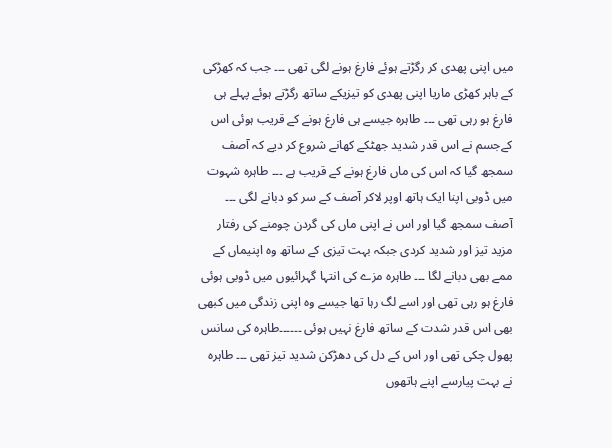میں اپنی پھدی کر رگڑتے ہوئے فارغ ہونے لگی تھی ۔۔۔ جب کہ کھڑکی کے باہر کھڑی ماریا اپنی پھدی کو تیزیکے ساتھ رگڑتے ہوئے پہلے ہی فارغ ہو رہی تھی ۔۔۔ طاہرہ جیسے ہی فارغ ہونے کے قریب ہوئی اس کےجسم نے اس قدر شدید جھٹکے کھانے شروع کر دیے کہ آصف سمجھ گیا کہ اس کی ماں فارغ ہونے کے قریب ہے ۔۔۔ طاہرہ شہوت میں ڈوبی اپنا ایک ہاتھ اوپر لاکر آصف کے سر کو دبانے لگی ۔۔۔ آصف سمجھ گیا اور اس نے اپنی ماں کی گردن چومنے کی رفتار مزید تیز اور شدید کردی جبکہ بہت تیزی کے ساتھ وہ اپنیماں کے ممے بھی دبانے لگا ۔۔۔ طاہرہ مزے کی انتہا گہرائیوں میں ڈوبی ہوئی فارغ ہو رہی تھی اور اسے لگ رہا تھا جیسے وہ اپنی زندگی میں کبھی بھی اس قدر شدت کے ساتھ فارغ نہیں ہوئی ۔۔۔۔۔۔طاہرہ کی سانس پھول چکی تھی اور اس کے دل کی دھڑکن شدید تیز تھی ۔۔۔ طاہرہ نے بہت پیارسے اپنے ہاتھوں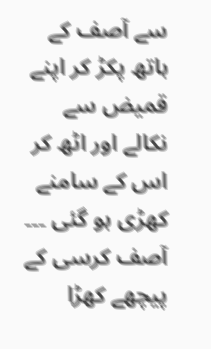سے آصف کے ہاتھ پکڑ کر اپنے قمیض سے نکالے اور اٹھ کر اس کے سامنے کھڑی ہو گئی ۔۔۔ آصف کرسی کے پیچھے کھڑا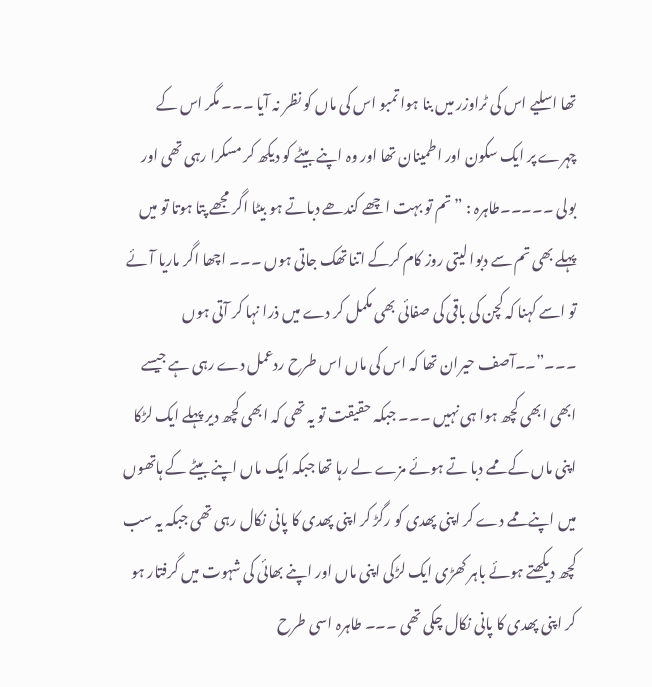تھا اسلیے اس کی ٹراوزر میں بنا ہوا تمبو اس کی ماں کو نظر نہ آیا ۔۔۔ مگر اس کے چہرے پر ایک سکون اور اطمینان تھا اور وہ اپنے بیٹے کو دیکھ کر مسکرا رہی تھی اور بولی ۔۔۔۔۔طاہرہ : ” تم تو بہت اچھے کندھے دباتے ہو بیٹا اگر مجھے پتا ہوتا تو میں پہلے بھی تم سے دبوا لیتی روز کام کرکے اتنا تھک جاتی ہوں ۔۔۔ اچھا اگر ماریا آئے تو اسے کہنا کہ کچن کی باقی کی صفائی بھی مکمل کر دے میں ذرا نہا کر آتی ہوں ۔۔۔”۔۔آصف حیران تھا کہ اس کی ماں اس طرح ردعمل دے رہی ہے جیسے ابھی ابھی کچھ ہوا ہی نہیں ۔۔۔ جبکہ حقیقت تو یہ تھی کہ ابھی کچھ دیر پہلے ایک لڑکا اپنی ماں کے ممے دبا تے ہوئے مزے لے رہا تھا جبکہ ایک ماں اپنے بیٹے کے ہاتھوں میں اپنے ممے دے کر اپنی پھدی کو رگڑ کر اپنی پھدی کا پانی نکال رہی تھی جبکہ یہ سب کچھ دیکھتے ہوئے باہر کھڑی ایک لڑکی اپنی ماں اور اپنے بھائی کی شہوت میں گرفتار ہو کر اپنی پھدی کا پانی نکال چکی تھی ۔۔۔ طاہرہ اسی طرح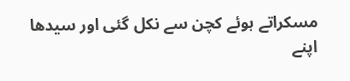مسکراتے ہوئے کچن سے نکل گئی اور سیدھا اپنے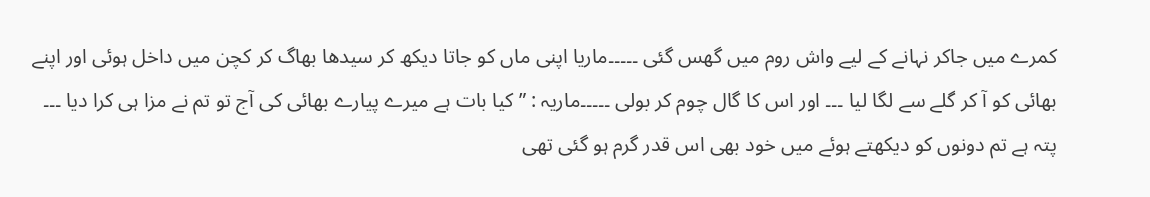کمرے میں جاکر نہانے کے لیے واش روم میں گھس گئی ۔۔۔۔۔ماریا اپنی ماں کو جاتا دیکھ کر سیدھا بھاگ کر کچن میں داخل ہوئی اور اپنے بھائی کو آ کر گلے سے لگا لیا ۔۔۔ اور اس کا گال چوم کر بولی ۔۔۔۔۔ماریہ : ” کیا بات ہے میرے پیارے بھائی کی آج تو تم نے مزا ہی کرا دیا ۔۔۔ پتہ ہے تم دونوں کو دیکھتے ہوئے میں خود بھی اس قدر گرم ہو گئی تھی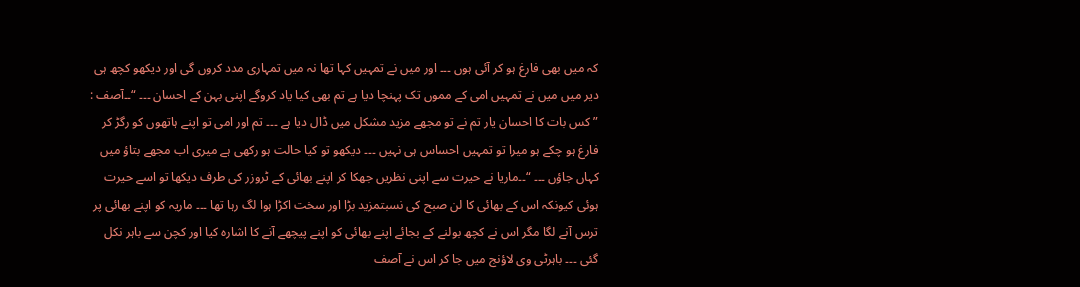کہ میں بھی فارغ ہو کر آئی ہوں ۔۔۔ اور میں نے تمہیں کہا تھا نہ میں تمہاری مدد کروں گی اور دیکھو کچھ ہی دیر میں میں نے تمہیں امی کے مموں تک پہنچا دیا ہے تم بھی کیا یاد کروگے اپنی بہن کے احسان ۔۔۔ “۔۔آصف : ” کس بات کا احسان یار تم نے تو مجھے مزید مشکل میں ڈال دیا ہے ۔۔۔ تم اور امی تو اپنے ہاتھوں کو رگڑ کر فارغ ہو چکے ہو میرا تو تمہیں احساس ہی نہیں ۔۔۔ دیکھو تو کیا حالت ہو رکھی ہے میری اب مجھے بتاؤ میں کہاں جاؤں ۔۔۔ “۔۔ماریا نے حیرت سے اپنی نظریں جھکا کر اپنے بھائی کے ٹروزر کی طرف دیکھا تو اسے حیرت ہوئی کیونکہ اس کے بھائی کا لن صبح کی نسبتمزید بڑا اور سخت اکڑا ہوا لگ رہا تھا ۔۔۔ ماریہ کو اپنے بھائی پر ترس آنے لگا مگر اس نے کچھ بولنے کے بجائے اپنے بھائی کو اپنے پیچھے آنے کا اشارہ کیا اور کچن سے باہر نکل گئی ۔۔۔ باہرٹی وی لاؤنج میں جا کر اس نے آصف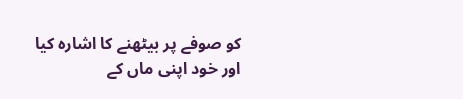کو صوفے پر بیٹھنے کا اشارہ کیا اور خود اپنی ماں کے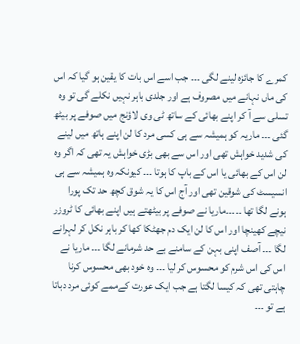کمرے کا جائزہ لینے لگی ۔۔۔ جب اسے اس بات کا یقین ہو گیا کہ اس کی ماں نہانے میں مصروف ہے اور جلدی باہر نہیں نکلے گی تو وہ تسلی سے آ کر اپنے بھائی کے ساتھ ٹی وی لاؤنج میں صوفے پر بیٹھ گئی ۔۔۔ ماریہ کو ہمیشہ سے ہی کسی مرد کا لن اپنے ہاتھ میں لینے کی شدید خواہش تھی اور اس سے بھی بڑی خواہش یہ تھی کہ اگر وہ لن اس کے بھائی یا اس کے باپ کا ہوتا ۔۔۔ کیونکہ وہ ہمیشہ سے ہی انسیسٹ کی شوقین تھی اور آج اس کا یہ شوق کچھ حد تک پورا ہونے لگا تھا ۔۔۔۔۔ماریا نے صوفے پر بیٹھتے ہیں اپنے بھائی کا ٹروزر نیچے کھینچا اور اس کا لن ایک دم جھٹکا کھا کر باہر نکل کر لہرانے لگا ۔۔۔ آصف اپنی بہن کے سامنے بے حد شرمانے لگا ۔۔۔ ماریا نے اس کی اس شرم کو محسوس کر لیا ۔۔۔ وہ خود بھی محسوس کرنا چاہتی تھی کہ کیسا لگتا ہے جب ایک عورت کےممے کوئی مرد دباتا ہے تو ۔۔۔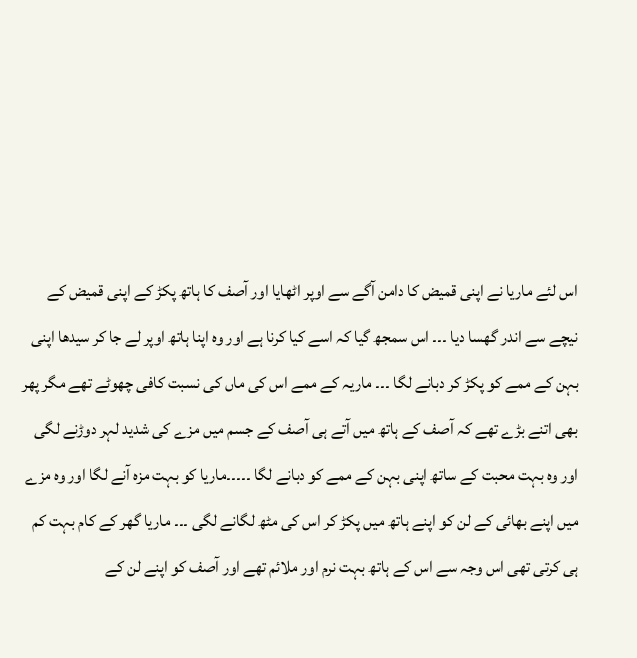اس لئے ماریا نے اپنی قمیض کا دامن آگے سے اوپر اٹھایا اور آصف کا ہاتھ پکڑ کے اپنی قمیض کے نیچے سے اندر گھسا دیا ۔۔۔ اس سمجھ گیا کہ اسے کیا کرنا ہے اور وہ اپنا ہاتھ اوپر لے جا کر سیدھا اپنی بہن کے ممے کو پکڑ کر دبانے لگا ۔۔۔ ماریہ کے ممے اس کی ماں کی نسبت کافی چھوٹے تھے مگر پھر بھی اتنے بڑے تھے کہ آصف کے ہاتھ میں آتے ہی آصف کے جسم میں مزے کی شدید لہر دوڑنے لگی اور وہ بہت محبت کے ساتھ اپنی بہن کے ممے کو دبانے لگا ۔۔۔۔۔ماریا کو بہت مزہ آنے لگا اور وہ مزے میں اپنے بھائی کے لن کو اپنے ہاتھ میں پکڑ کر اس کی مٹھ لگانے لگی ۔۔۔ ماریا گھر کے کام بہت کم ہی کرتی تھی اس وجہ سے اس کے ہاتھ بہت نرم اور ملائم تھے اور آصف کو اپنے لن کے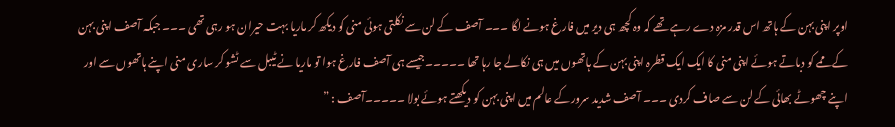اوپر اپنی بہن کے ہاتھ اس قدر مزہ دے رہے تھے کہ وہ کچھ ہی دیر میں فارغ ہونے لگا ۔۔۔ آصف کے لن سے نکلتی ہوئی منی کو دیکھ کر ماریا بہت حیران ہو رہی تھی ۔۔۔ جبکہ آصف اپنی بہن کے ممے کو دباتے ہوئے اپنی منی کا ایک ایک قطرہ اپنی بہن کے ہاتھوں میں ہی نکالے جا رہا تھا ۔۔۔۔۔جیسے ہی آصف فارغ ہوا تو ماریا نے ٹیبل سے ٹشو کر ساری منی اپنے ہاتھوں سے اور اپنے چھوٹے بھائی کے لن سے صاف کردی ۔۔۔ آصف شدید سرورکے عالم میں اپنی بہن کو دیکھتے ہوئے بولا ۔۔۔۔۔آصف : ”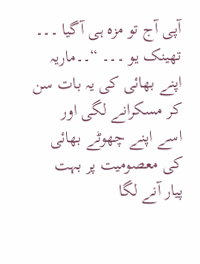آپی آج تو مزہ ہی آگیا ۔۔۔ تھینک یو ۔۔۔ “۔۔ماریہ اپنے بھائی کی یہ بات سن کر مسکرانے لگی اور اسے اپنے چھوٹے بھائی کی معصومیت پر بہت پیار آنے لگا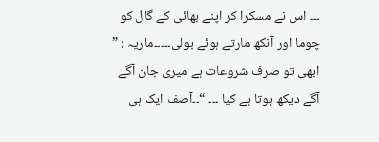۔۔۔ اس نے مسکرا کر اپنے بھائی کے گال کو چوما اور آنکھ مارتے ہوئے بولی۔۔۔۔۔ماریہ : ” ابھی تو صرف شروعات ہے میری جان آگے آگے دیکھ ہوتا ہے کیا ۔۔۔ “۔۔آصف ایک ہی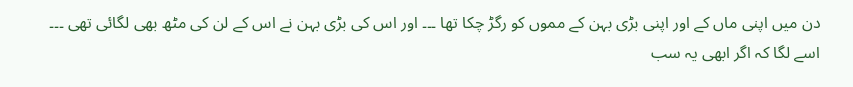دن میں اپنی ماں کے اور اپنی بڑی بہن کے مموں کو رگڑ چکا تھا ۔۔۔ اور اس کی بڑی بہن نے اس کے لن کی مٹھ بھی لگائی تھی ۔۔۔ اسے لگا کہ اگر ابھی یہ سب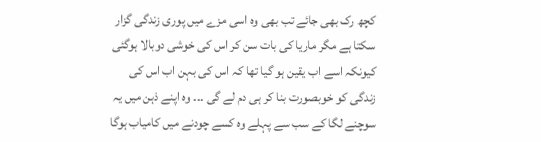کچھ رک بھی جائے تب بھی وہ اسی مزے میں پوری زندگی گزار سکتا ہے مگر ماریا کی بات سن کر اس کی خوشی دوبالا ہوگئی کیونکہ اسے اب یقین ہو گیا تھا کہ اس کی بہن اب اس کی زندگی کو خوبصورت بنا کر ہی دم لے گی ۔۔۔ وہ اپنے ذہن میں یہ سوچنے لگا کے سب سے پہلے وہ کسے چودنے میں کامیاب ہوگا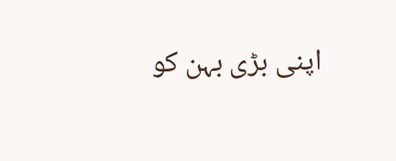اپنی بڑی بہن کو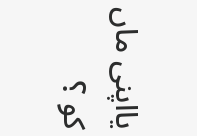یااپنی ماں کو ؟